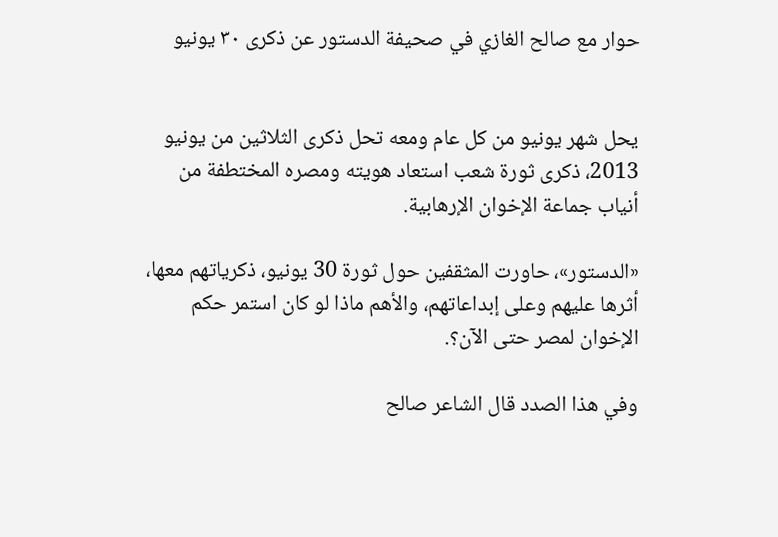حوار مع صالح الغازي في صحيفة الدستور عن ذكرى ٣٠ يونيو


يحل شهر يونيو من كل عام ومعه تحل ذكرى الثلاثين من يونيو 2013، ذكرى ثورة شعب استعاد هويته ومصره المختطفة من أنياب جماعة الإخوان الإرهابية.

«الدستور»، حاورت المثقفين حول ثورة 30 يونيو، ذكرياتهم معها، أثرها عليهم وعلى إبداعاتهم، والأهم ماذا لو كان استمر حكم الإخوان لمصر حتى الآن؟.

وفي هذا الصدد قال الشاعر صالح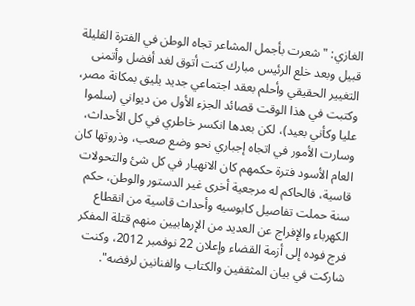الغازي: "شعرت بأجمل المشاعر تجاه الوطن في الفترة القليلة قبيل وبعد خلع الرئيس مبارك كنت أتوق لغد أفضل وأتمنى التغيير الحقيقي وأحلم بعقد اجتماعي جديد يليق بمكانة مصر، وكتبت في هذا الوقت قصائد الجزء الأول من ديواني (سلموا عليا وكأني بعيد)، لكن بعدها انكسر خاطري في كل الأحداث، وسارت الأمور في اتجاه إجباري نحو وضع صعب، وذروتها كان العام الأسود فترة حكمهم كان الانهيار في كل شئ والتحولات قاسية، فالحاكم له مرجعية أخرى غير الدستور والوطن، حكم سنة حملت تفاصيل كابوسيه وأحداث قاسية من انقطاع الكهرباء والإفراج عن العديد من الإرهابيين منهم قتلة المفكر فرج فوده إلى أزمة القضاء وإعلان 22 نوفمبر 2012، وكنت شاركت في بيان المثقفين والكتاب والفنانين لرفضه".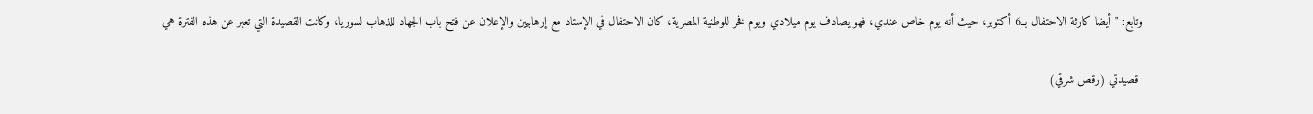وتابع: "أيضا كارثة الاحتفال بــ6 أكتوبر، حيث أنه يوم خاص عندي، فهو يصادف يوم ميلادي ويوم فخر للوطنية المصرية، كان الاحتفال في الإستاد مع إرهابيين والإعلان عن فتح باب الجهاد للذهاب لسوريا، وكانت القصيدة التي تعبر عن هذه الفترة هي

 قصيدتي (رقص شرقي)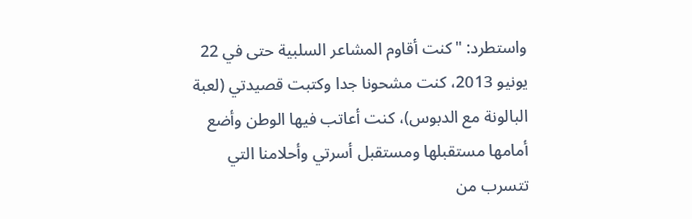واستطرد: "كنت أقاوم المشاعر السلبية حتى في 22 يونيو 2013، كنت مشحونا جدا وكتبت قصيدتي (لعبة البالونة مع الدبوس)، كنت أعاتب فيها الوطن وأضع أمامها مستقبلها ومستقبل أسرتي وأحلامنا التي تتسرب من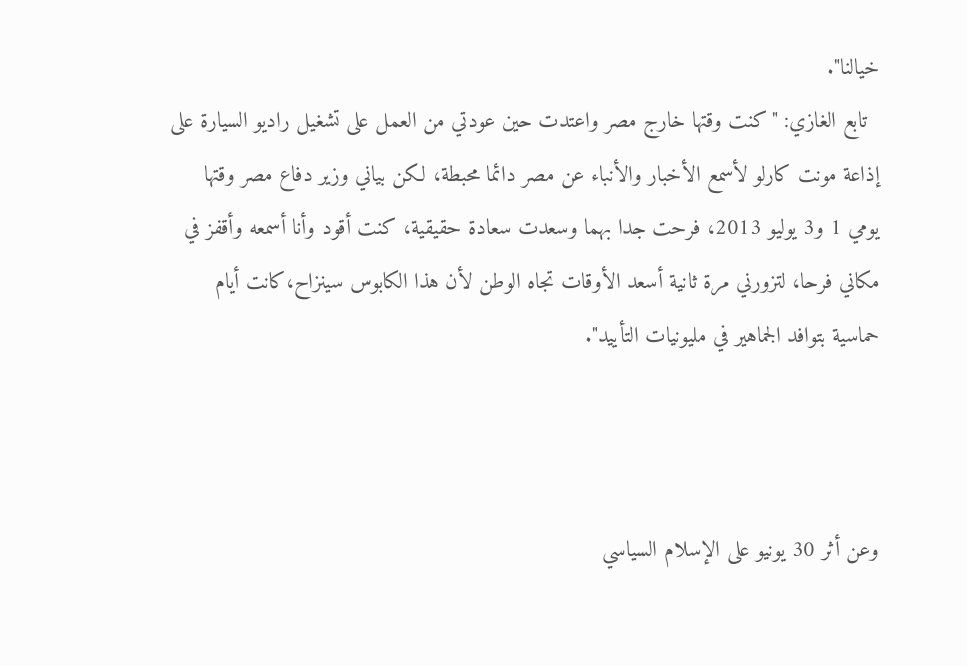خيالنا".
  تابع الغازي: "كنت وقتها خارج مصر واعتدت حين عودتي من العمل على تشغيل راديو السيارة على إذاعة مونت كارلو لأسمع الأخبار والأنباء عن مصر دائما محبطة، لكن بياني وزير دفاع مصر وقتها يومي 1 و3 يوليو 2013، فرحت جدا بهما وسعدت سعادة حقيقية، كنت أقود وأنا أسمعه وأقفز في مكاني فرحا، لتزورني مرة ثانية أسعد الأوقات تجاه الوطن لأن هذا الكابوس سينزاح،كانت أيام حماسية بتوافد الجماهير في مليونيات التأييد".



وعن أثر 30 يونيو على الإسلام السياسي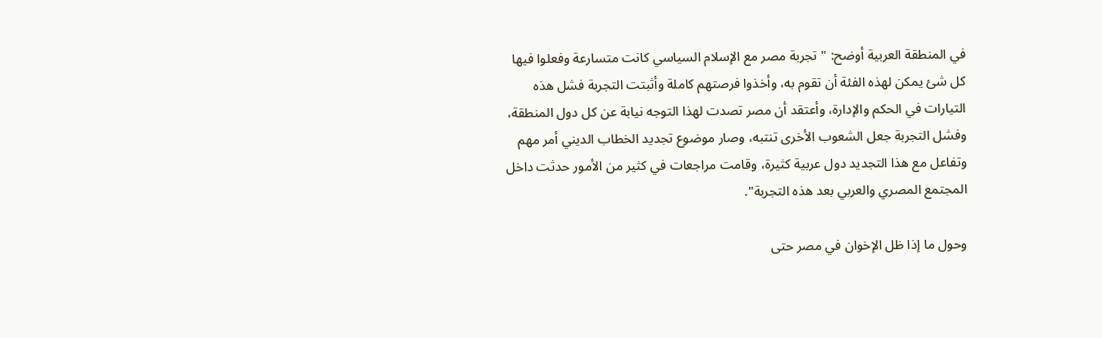في المنطقة العربية أوضح: "تجربة مصر مع الإسلام السياسي كانت متسارعة وفعلوا فيها كل شئ يمكن لهذه الفئة أن تقوم به، وأخذوا فرصتهم كاملة وأثبتت التجربة فشل هذه التيارات في الحكم والإدارة، وأعتقد أن مصر تصدت لهذا التوجه نيابة عن كل دول المنطقة، وفشل التجربة جعل الشعوب الأخرى تنتبه، وصار موضوع تجديد الخطاب الديني أمر مهم وتفاعل مع هذا التجديد دول عربية كثيرة، وقامت مراجعات في كثير من الأمور حدثت داخل المجتمع المصري والعربي بعد هذه التجربة".

وحول ما إذا ظل الإخوان في مصر حتى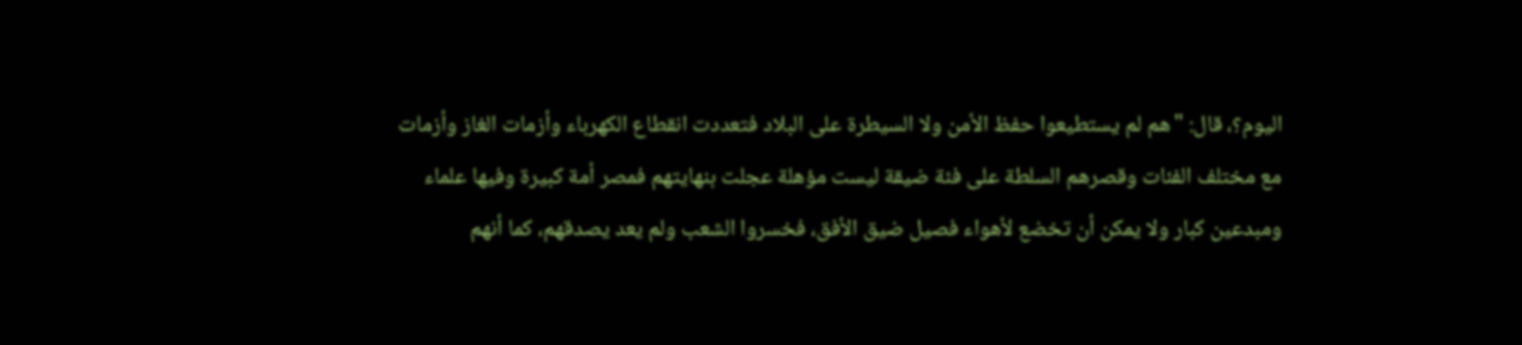اليوم؟، قال: "هم لم يستطيعوا حفظ الأمن ولا السيطرة على البلاد فتعددت انقطاع الكهرباء وأزمات الغاز وأزمات مع مختلف الفئات وقصرهم السلطة على فئة ضيقة ليست مؤهلة عجلت بنهايتهم فمصر أمة كبيرة وفيها علماء ومبدعين كبار ولا يمكن أن تخضع لأهواء فصيل ضيق الأفق، فخسروا الشعب ولم يعد يصدقهم، كما أنهم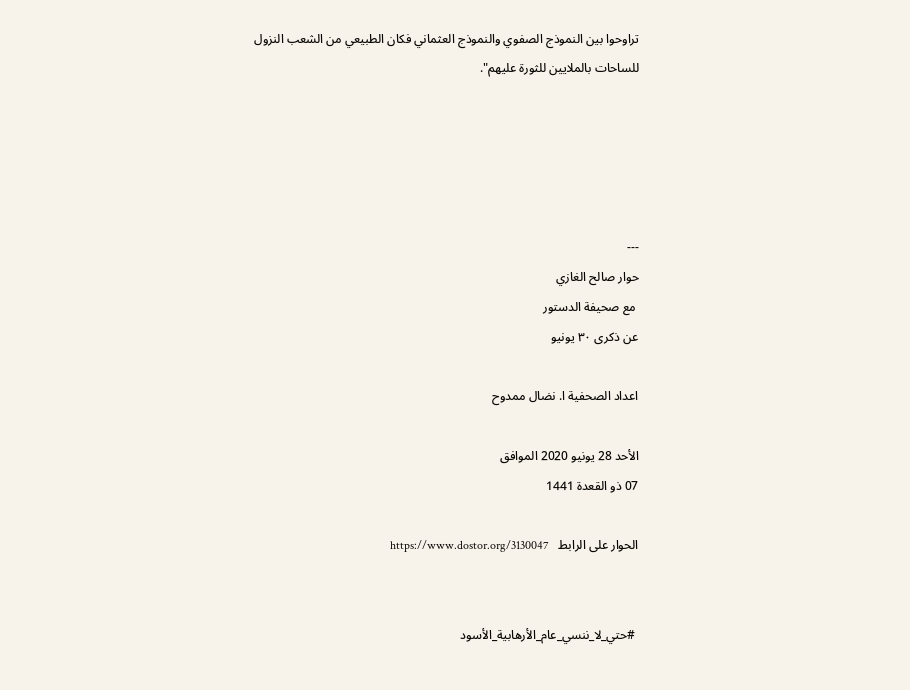تراوحوا بين النموذج الصفوي والنموذج العثماني فكان الطبيعي من الشعب النزول للساحات بالملايين للثورة عليهم".





---
حوار صالح الغازي
 مع صحيفة الدستور
عن ذكرى ٣٠ يونيو

اعداد الصحفية ا. نضال ممدوح

الأحد 28 يونيو 2020 الموافق
07 ذو القعدة 1441

الحوار على الرابط   https://www.dostor.org/3130047


 #حتي_لا_ننسي_عام_الأرهابية_الأسود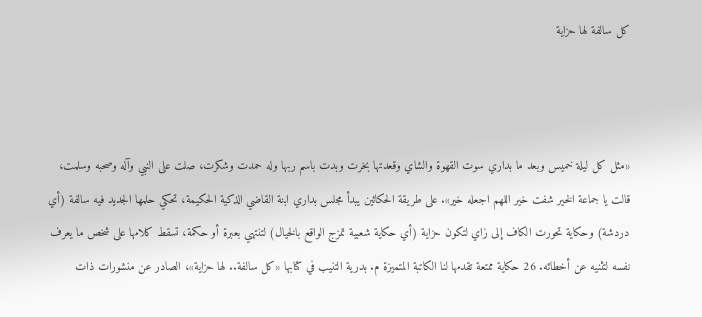كل سالفة لها حزاية



«مثل كل ليلة خميس وبعد ما بداري سوت القهوة والشاي وقعدتها بخرت وبدت باسم ربها وله حمدت وشكرت، صلت على النبي وآله وصحبه وسلمت، قالت يا جماعة الخير شفت خير اللهم اجعله خير». على طريقة الحكائين يبدأ مجلس بداري ابنة القاضي الذكية الحكيمة، تحكي حلمها الجديد فيه سالفة (أي دردشة) وحكاية تحورت الكاف إلى زاي لتكون حزاية (أي حكاية شعبية تمزج الواقع بالخيال) لتنتهي بعبرة أو حكمة، تسقط كلامها على شخص ما يعرف نفسه لتثنيه عن أخطائه. 26 حكاية ممتعة تقدمها لنا الكاتبة المتميزة م. بدرية التنيب في كتابها «كل سالفة.. لها حزاية»، الصادر عن منشورات ذات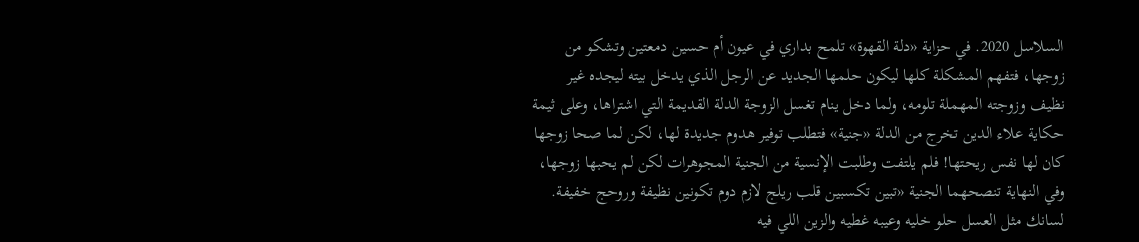السلاسل 2020. في حزاية «دلة القهوة» تلمح بداري في عيون أم حسين دمعتين وتشكو من زوجها، فتفهم المشكلة كلها ليكون حلمها الجديد عن الرجل الذي يدخل بيته ليجده غير نظيف وزوجته المهملة تلومه، ولما دخل ينام تغسل الزوجة الدلة القديمة التي اشتراها، وعلى ثيمة حكاية علاء الدين تخرج من الدلة «جنية» فتطلب توفير هدوم جديدة لها، لكن لما صحا زوجها كان لها نفس ريحتها! فلم يلتفت وطلبت الإنسية من الجنية المجوهرات لكن لم يحبها زوجها، وفي النهاية تنصحهما الجنية «تبين تكسبين قلب ريلج لازم دوم تكونين نظيفة وروحج خفيفة. لسانك مثل العسل حلو خليه وعيبه غطيه والزين اللي فيه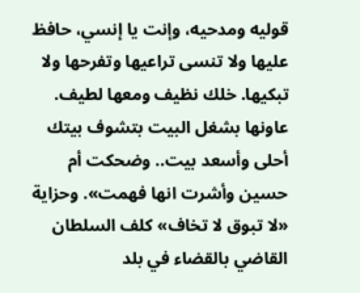قوليه ومدحيه، وإنت يا إنسي، حافظ عليها ولا تنسى تراعيها وتفرحها ولا تبكيها. خلك نظيف ومعها لطيف. عاونها بشغل البيت بتشوف بيتك أحلى وأسعد بيت.. وضحكت أم حسين وأشرت انها فهمت». وحزاية «لا تبوق لا تخاف» كلف السلطان القاضي بالقضاء في بلد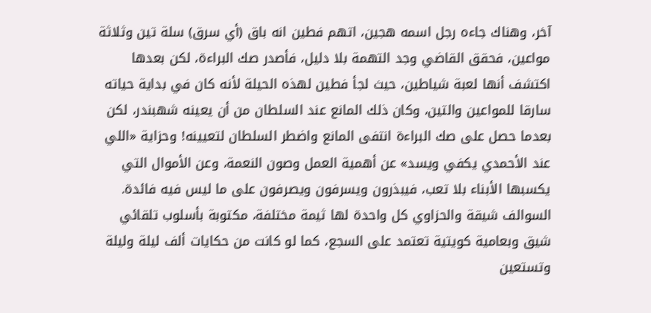آخر، وهناك جاءه رجل اسمه هجين، اتهم فطين انه باق (أي سرق) سلة تين وثلاثة مواعين، فحقق القاضي وجد التهمة بلا دليل، فأصدر صك البراءة، لكن بعدها اكتشف أنها لعبة شياطين، حيث لجأ فطين لهذه الحيلة لأنه كان في بداية حياته سارقا للمواعين والتين، وكان ذلك المانع عند السلطان من أن يعينه شهبندر، لكن بعدما حصل على صك البراءة انتفى المانع واضطر السلطان لتعيينه! وحزاية «اللي عند الأحمدي يكفي ويسد» عن أهمية العمل وصون النعمة، وعن الأموال التي يكسبها الأبناء بلا تعب، فيبذرون ويسرفون ويصرفون على ما ليس فيه فائدة. السوالف شيقة والحزاوي كل واحدة لها ثيمة مختلفة، مكتوبة بأسلوب تلقائي شيق وبعامية كويتية تعتمد على السجع، كما لو كانت من حكايات ألف ليلة وليلة وتستعين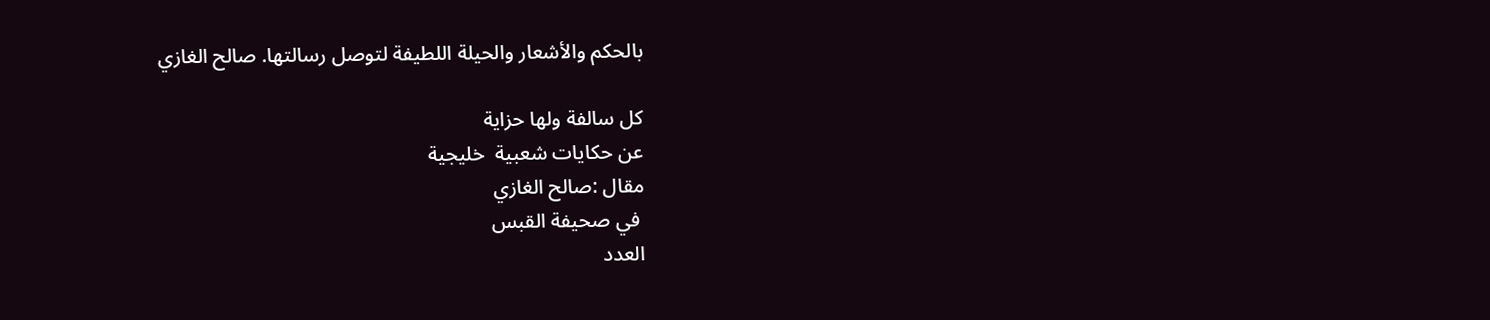بالحكم والأشعار والحيلة اللطيفة لتوصل رسالتها. صالح الغازي

كل سالفة ولها حزاية
عن حكايات شعبية  خليجية
مقال :صالح الغازي
 في صحيفة القبس
العدد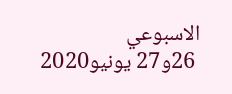الاسبوعي
 26و27 يونيو2020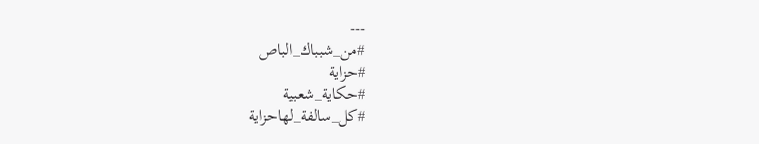---
#من_شبباك_الباص
#حزاية
#حكاية_شعبية
#كل_سالفة_لهاحزاية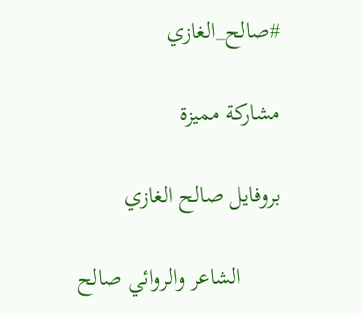#صالح_الغازي

مشاركة مميزة

بروفايل صالح الغازي

       الشاعر والروائي صالح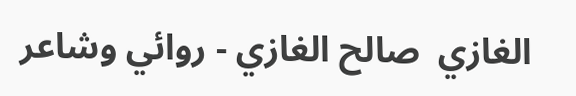الغازي  صالح الغازي - روائي وشاعر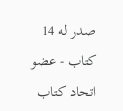صدر له 14 كتاب - عضو اتحاد كتاب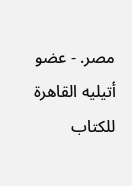مصر. - عضو أتيليه القاهرة للكتاب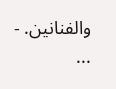والفنانين. - ...